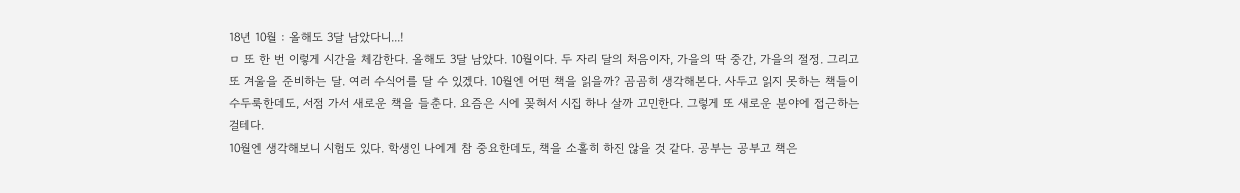18년 10월 : 올해도 3달 남았다니...!
ㅁ 또 한 번 이렇게 시간을 체감한다. 올해도 3달 남았다. 10월이다. 두 자리 달의 처음이자, 가을의 딱 중간, 가을의 절정. 그리고 또 겨울을 준비하는 달. 여러 수식어를 달 수 있겠다. 10월엔 어떤 책을 읽을까? 곰곰히 생각해본다. 사두고 읽지 못하는 책들이 수두룩한데도, 서점 가서 새로운 책을 들춘다. 요즘은 시에 꽂혀서 시집 하나 살까 고민한다. 그렇게 또 새로운 분야에 접근하는 걸테다.
10월엔 생각해보니 시험도 있다. 학생인 나에게 참 중요한데도, 책을 소홀히 하진 않을 것 같다. 공부는 공부고 책은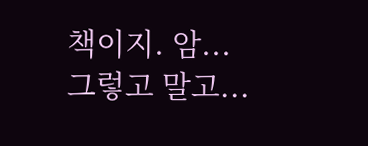책이지. 암... 그렇고 말고...